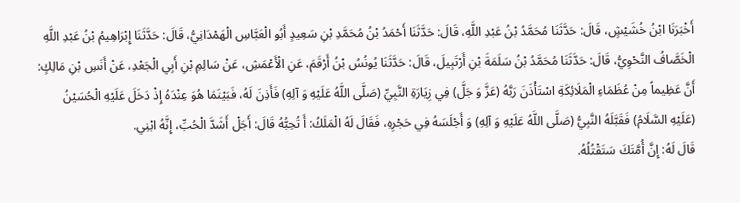أَخْبَرَنَا ابْنُ خُشَيْشٍ، قَالَ: حَدَّثَنَا مُحَمَّدُ بْنُ عَبْدِ اللَّهِ، قَالَ: حَدَّثَنَا أَحْمَدُ بْنُ مُحَمَّدِ بْنِ سَعِيدٍ أَبُو الْعَبَّاسِ الْهَمْدَانِيُّ، قَالَ: حَدَّثَنَا إِبْرَاهِيمُ بْنُ عَبْدِ اللَّهِ الْخَصَّافُ النَّحْوِيُّ، قَالَ: حَدَّثَنَا مُحَمَّدُ بْنُ سَلَمَةَ بْنِ أَرْتَبِيلَ، قَالَ: حَدَّثَنَا يُونُسُ بْنُ أَرْقَمَ، عَنِ الْأَعْمَشِ، عَنْ سَالِمِ بْنِ أَبِي الْجَعْدِ، عَنْ أَنَسِ بْنِ مَالِكٍ: أَنَّ عَظِيماً مِنْ عُظَمَاءِ الْمَلَائِكَةِ اسْتَأْذَنَ رَبَّهُ (عَزَّ وَ جَلَّ) فِي زِيَارَةِ النَّبِيِّ (صَلَّى اللَّهُ عَلَيْهِ وَ آلِهِ) فَأَذِنَ لَهُ، فَبَيْنَمَا هُوَ عِنْدَهُ إِذْ دَخَلَ عَلَيْهِ الْحُسَيْنُ (عَلَيْهِ السَّلَامُ) فَقَبَّلَهُ النَّبِيُّ (صَلَّى اللَّهُ عَلَيْهِ وَ آلِهِ) وَ أَجْلَسَهُ فِي حَجْرِهِ، فَقَالَ لَهُ الْمَلَكُ: أَ تُحِبُّهُ قَالَ: أَجَلْ أَشَدَّ الْحُبِّ، إِنَّهُ ابْنِي.
قَالَ لَهُ: إِنَّ أُمَّتَكَ سَتَقْتُلُهُ.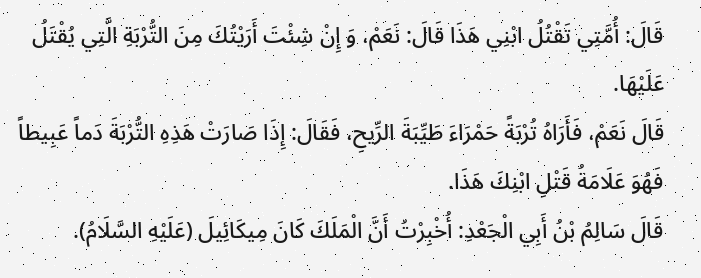قَالَ: أُمَّتِي تَقْتُلُ ابْنِي هَذَا قَالَ: نَعَمْ، وَ إِنْ شِئْتَ أَرَيْتُكَ مِنَ التُّرْبَةِ الَّتِي يُقْتَلُ عَلَيْهَا.
قَالَ نَعَمْ، فَأَرَاهُ تُرْبَةً حَمْرَاءَ طَيِّبَةَ الرِّيحِ، فَقَالَ: إِذَا صَارَتْ هَذِهِ التُّرْبَةَ دَماً عَبِيطاً فَهُوَ عَلَامَةُ قَتْلِ ابْنِكَ هَذَا.
قَالَ سَالِمُ بْنُ أَبِي الْجَعْدِ: أُخْبِرْتُ أَنَّ الْمَلَكَ كَانَ مِيكَائِيلَ (عَلَيْهِ السَّلَامُ).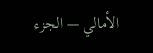الأمالي — الجزء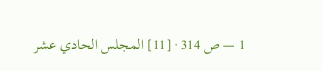1 — ص 314 · [11] المجلس الحادي عشر